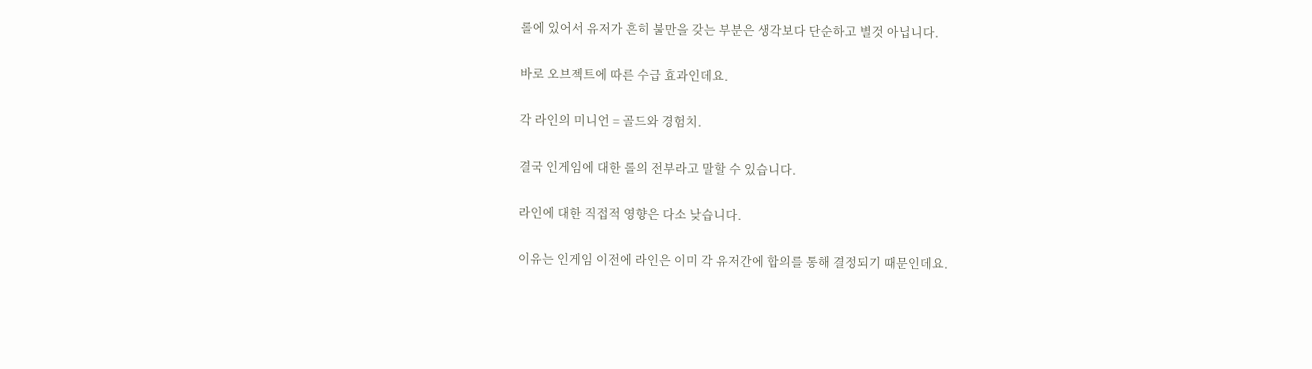롤에 있어서 유저가 흔히 불만을 갖는 부분은 생각보다 단순하고 별것 아닙니다.

바로 오브젝트에 따른 수급 효과인데요.

각 라인의 미니언 = 골드와 경험치.

결국 인게임에 대한 롤의 전부라고 말할 수 있습니다.

라인에 대한 직접적 영향은 다소 낮습니다.

이유는 인게임 이전에 라인은 이미 각 유저간에 합의를 통해 결정되기 때문인데요.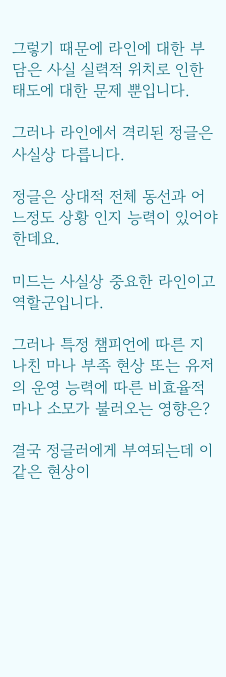그렇기 때문에 라인에 대한 부담은 사실 실력적 위치로 인한 태도에 대한 문제 뿐입니다.

그러나 라인에서 격리된 정글은 사실상 다릅니다.

정글은 상대적 전체 동선과 어느정도 상황 인지 능력이 있어야 한데요.

미드는 사실상 중요한 라인이고 역할군입니다.

그러나 특정 챔피언에 따른 지나친 마나 부족 현상 또는 유저의 운영 능력에 따른 비효율적 마나 소모가 불러오는 영향은?

결국 정글러에게 부여되는데 이 같은 현상이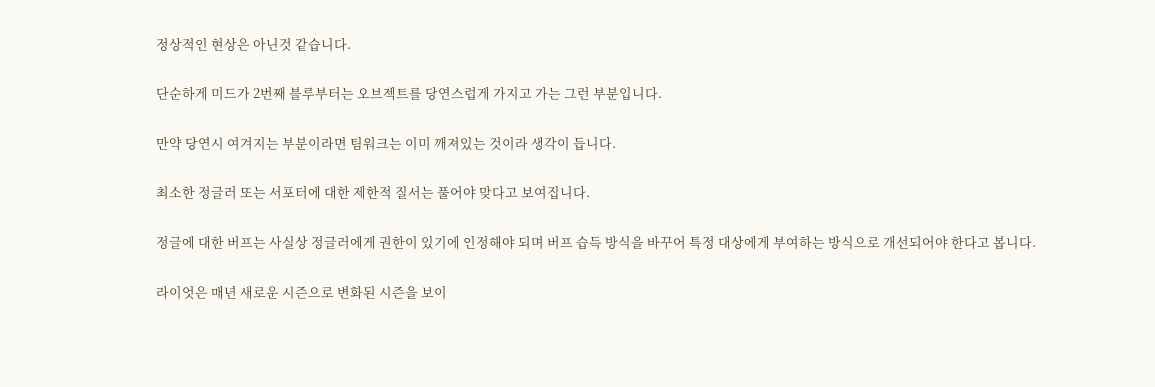정상적인 현상은 아닌것 같습니다.

단순하게 미드가 2번째 블루부터는 오브젝트를 당연스럽게 가지고 가는 그런 부분입니다.

만약 당연시 여겨지는 부분이라면 팀워크는 이미 깨져있는 것이라 생각이 듭니다.

최소한 정글러 또는 서포터에 대한 제한적 질서는 풀어야 맞다고 보여집니다.

정글에 대한 버프는 사실상 정글러에게 권한이 있기에 인정해야 되며 버프 습득 방식을 바꾸어 특정 대상에게 부여하는 방식으로 개선되어야 한다고 봅니다.

라이엇은 매년 새로운 시즌으로 변화된 시즌을 보이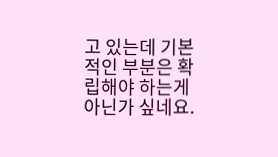고 있는데 기본적인 부분은 확립해야 하는게 아닌가 싶네요.